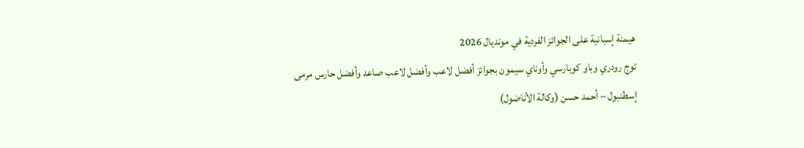هيمنة إسبانية على الجوائز الفردية في مونديال 2026
توج رودري وباو كوبارسي وأوناي سيمون بجوائز أفضل لاعب وأفضل لاعب صاعد وأفضل حارس مرمى
إسطنبول – أحمد حسن (وكالة الأناضول)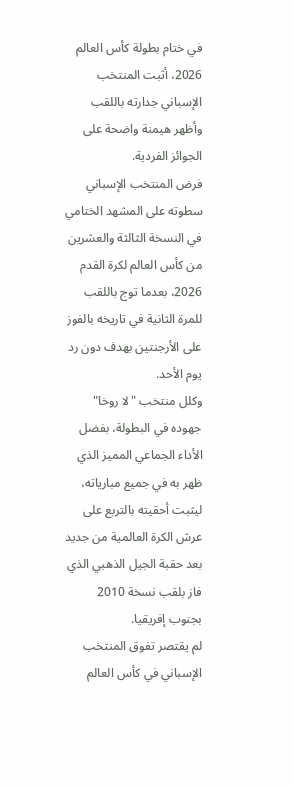في ختام بطولة كأس العالم 2026، أثبت المنتخب الإسباني جدارته باللقب وأظهر هيمنة واضحة على الجوائز الفردية.
فرض المنتخب الإسباني سطوته على المشهد الختامي في النسخة الثالثة والعشرين من كأس العالم لكرة القدم 2026، بعدما توج باللقب للمرة الثانية في تاريخه بالفوز على الأرجنتين بهدف دون رد يوم الأحد.
وكلل منتخب "لا روخا" جهوده في البطولة، بفضل الأداء الجماعي المميز الذي ظهر به في جميع مبارياته، ليثبت أحقيته بالتربع على عرش الكرة العالمية من جديد بعد حقبة الجيل الذهبي الذي فاز بلقب نسخة 2010 بجنوب إفريقيا.
لم يقتصر تفوق المنتخب الإسباني في كأس العالم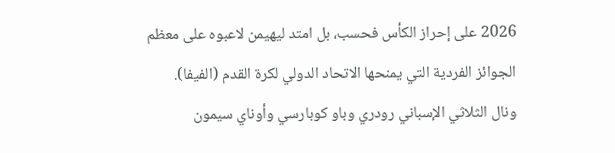2026 على إحراز الكأس فحسب، بل امتد ليهيمن لاعبوه على معظم الجوائز الفردية التي يمنحها الاتحاد الدولي لكرة القدم (الفيفا).
ونال الثلاثي الإسباني رودري وباو كوبارسي وأوناي سيمون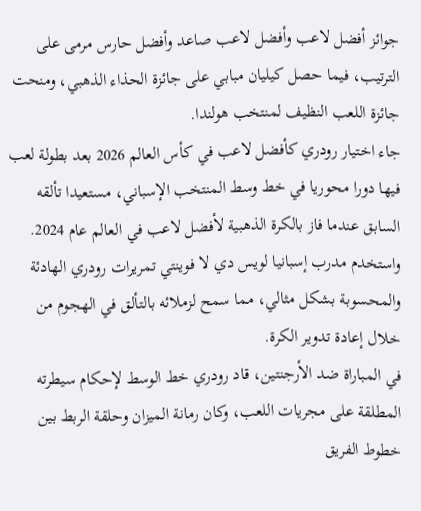جوائز أفضل لاعب وأفضل لاعب صاعد وأفضل حارس مرمى على الترتيب، فيما حصل كيليان مبابي على جائزة الحذاء الذهبي، ومنحت جائزة اللعب النظيف لمنتخب هولندا.
جاء اختيار رودري كأفضل لاعب في كأس العالم 2026 بعد بطولة لعب فيها دورا محوريا في خط وسط المنتخب الإسباني، مستعيدا تألقه السابق عندما فاز بالكرة الذهبية لأفضل لاعب في العالم عام 2024.
واستخدم مدرب إسبانيا لويس دي لا فوينتي تمريرات رودري الهادئة والمحسوبة بشكل مثالي، مما سمح لزملائه بالتألق في الهجوم من خلال إعادة تدوير الكرة.
في المباراة ضد الأرجنتين، قاد رودري خط الوسط لإحكام سيطرته المطلقة على مجريات اللعب، وكان رمانة الميزان وحلقة الربط بين خطوط الفريق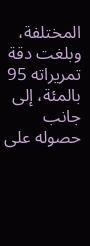المختلفة، وبلغت دقة تمريراته 95 بالمئة، إلى جانب حصوله على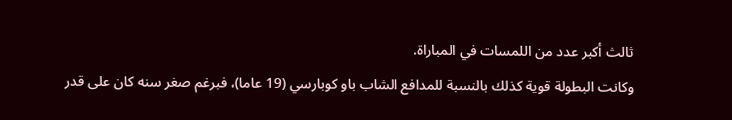ثالث أكبر عدد من اللمسات في المباراة.
وكانت البطولة قوية كذلك بالنسبة للمدافع الشاب باو كوبارسي (19 عاما)، فبرغم صغر سنه كان على قدر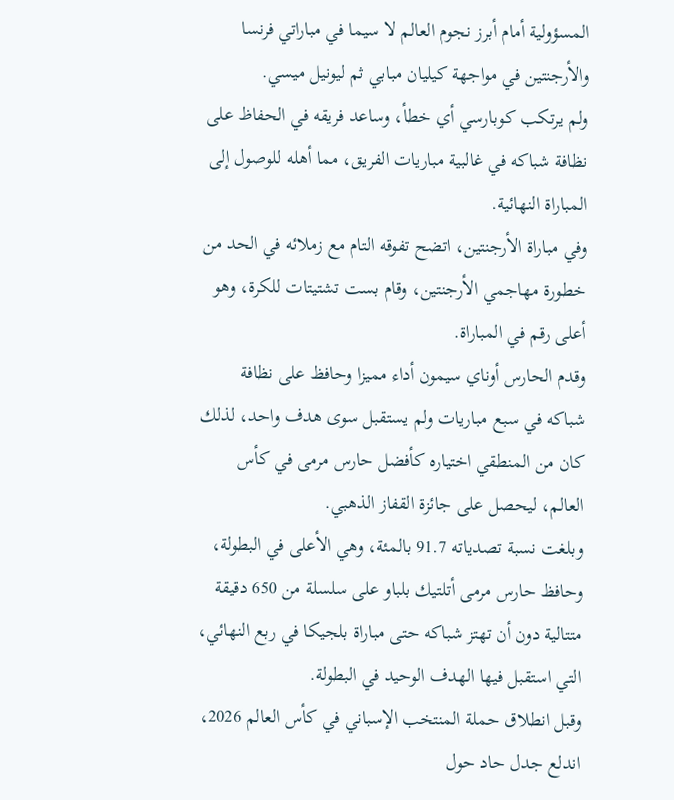المسؤولية أمام أبرز نجوم العالم لا سيما في مباراتي فرنسا والأرجنتين في مواجهة كيليان مبابي ثم ليونيل ميسي.
ولم يرتكب كوبارسي أي خطأ، وساعد فريقه في الحفاظ على نظافة شباكه في غالبية مباريات الفريق، مما أهله للوصول إلى المباراة النهائية.
وفي مباراة الأرجنتين، اتضح تفوقه التام مع زملائه في الحد من خطورة مهاجمي الأرجنتين، وقام بست تشتيتات للكرة، وهو أعلى رقم في المباراة.
وقدم الحارس أوناي سيمون أداء مميزا وحافظ على نظافة شباكه في سبع مباريات ولم يستقبل سوى هدف واحد، لذلك كان من المنطقي اختياره كأفضل حارس مرمى في كأس العالم، ليحصل على جائزة القفاز الذهبي.
وبلغت نسبة تصدياته 91.7 بالمئة، وهي الأعلى في البطولة، وحافظ حارس مرمى أتلتيك بلباو على سلسلة من 650 دقيقة متتالية دون أن تهتز شباكه حتى مباراة بلجيكا في ربع النهائي، التي استقبل فيها الهدف الوحيد في البطولة.
وقبل انطلاق حملة المنتخب الإسباني في كأس العالم 2026، اندلع جدل حاد حول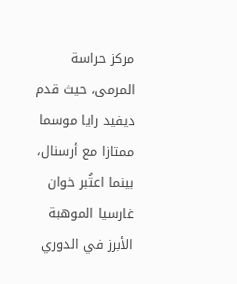مركز حراسة المرمى، حيث قدم ديفيد رايا موسما ممتازا مع أرسنال، بينما اعتُبر خوان غارسيا الموهبة الأبرز في الدوري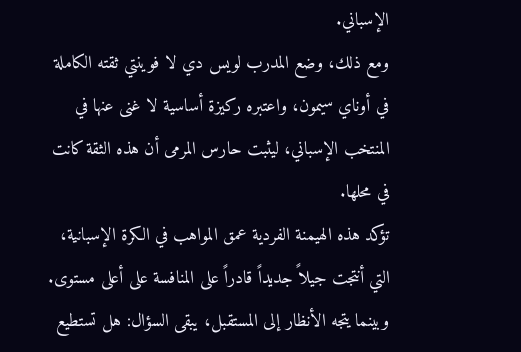الإسباني.
ومع ذلك، وضع المدرب لويس دي لا فوينتي ثقته الكاملة في أوناي سيمون، واعتبره ركيزة أساسية لا غنى عنها في المنتخب الإسباني، ليثبت حارس المرمى أن هذه الثقة كانت في محلها.
تؤكد هذه الهيمنة الفردية عمق المواهب في الكرة الإسبانية، التي أنتجت جيلاً جديداً قادراً على المنافسة على أعلى مستوى. وبينما يتجه الأنظار إلى المستقبل، يبقى السؤال: هل تستطيع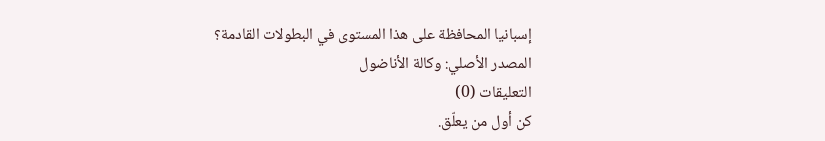إسبانيا المحافظة على هذا المستوى في البطولات القادمة؟
المصدر الأصلي: وكالة الأناضول
التعليقات (0)
كن أول من يعلّق.